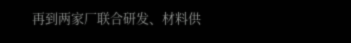再到两家厂联合研发、材料供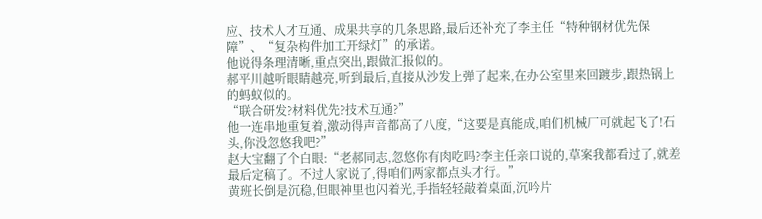应、技术人才互通、成果共享的几条思路,最后还补充了李主任“特种钢材优先保障”、“复杂构件加工开绿灯”的承诺。
他说得条理清晰,重点突出,跟做汇报似的。
郝平川越听眼睛越亮,听到最后,直接从沙发上弹了起来,在办公室里来回踱步,跟热锅上的蚂蚁似的。
“联合研发?材料优先?技术互通?”
他一连串地重复着,激动得声音都高了八度,“这要是真能成,咱们机械厂可就起飞了!石头,你没忽悠我吧?”
赵大宝翻了个白眼:“老郝同志,忽悠你有肉吃吗?李主任亲口说的,草案我都看过了,就差最后定稿了。不过人家说了,得咱们两家都点头才行。”
黄班长倒是沉稳,但眼神里也闪着光,手指轻轻敲着桌面,沉吟片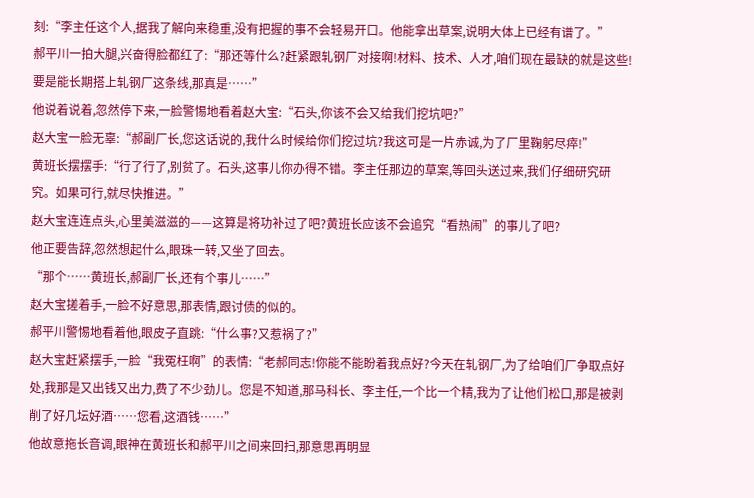刻:“李主任这个人,据我了解向来稳重,没有把握的事不会轻易开口。他能拿出草案,说明大体上已经有谱了。”
郝平川一拍大腿,兴奋得脸都红了:“那还等什么?赶紧跟轧钢厂对接啊!材料、技术、人才,咱们现在最缺的就是这些!要是能长期搭上轧钢厂这条线,那真是……”
他说着说着,忽然停下来,一脸警惕地看着赵大宝:“石头,你该不会又给我们挖坑吧?”
赵大宝一脸无辜:“郝副厂长,您这话说的,我什么时候给你们挖过坑?我这可是一片赤诚,为了厂里鞠躬尽瘁!”
黄班长摆摆手:“行了行了,别贫了。石头,这事儿你办得不错。李主任那边的草案,等回头送过来,我们仔细研究研究。如果可行,就尽快推进。”
赵大宝连连点头,心里美滋滋的——这算是将功补过了吧?黄班长应该不会追究“看热闹”的事儿了吧?
他正要告辞,忽然想起什么,眼珠一转,又坐了回去。
“那个……黄班长,郝副厂长,还有个事儿……”
赵大宝搓着手,一脸不好意思,那表情,跟讨债的似的。
郝平川警惕地看着他,眼皮子直跳:“什么事?又惹祸了?”
赵大宝赶紧摆手,一脸“我冤枉啊”的表情:“老郝同志!你能不能盼着我点好?今天在轧钢厂,为了给咱们厂争取点好处,我那是又出钱又出力,费了不少劲儿。您是不知道,那马科长、李主任,一个比一个精,我为了让他们松口,那是被剥削了好几坛好酒……您看,这酒钱……”
他故意拖长音调,眼神在黄班长和郝平川之间来回扫,那意思再明显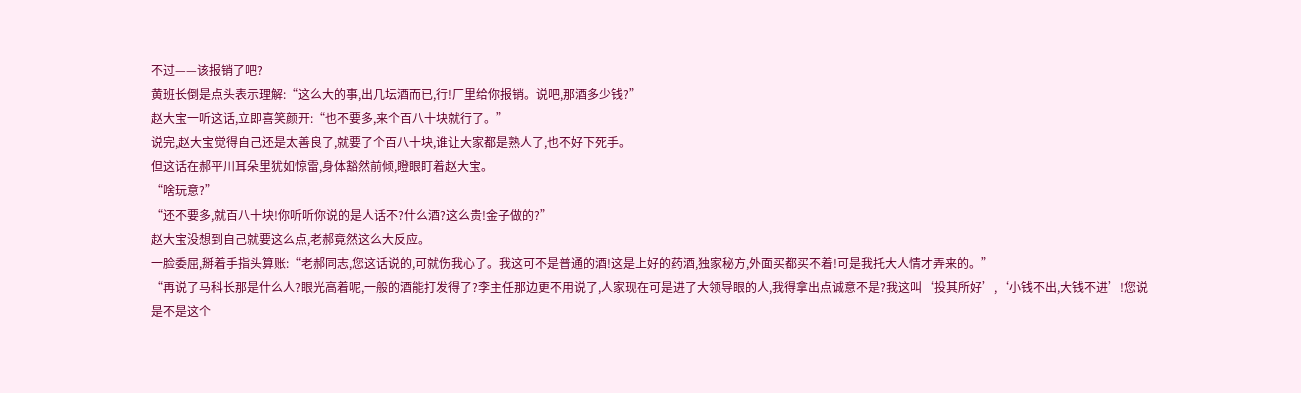不过——该报销了吧?
黄班长倒是点头表示理解:“这么大的事,出几坛酒而已,行!厂里给你报销。说吧,那酒多少钱?”
赵大宝一听这话,立即喜笑颜开:“也不要多,来个百八十块就行了。”
说完,赵大宝觉得自己还是太善良了,就要了个百八十块,谁让大家都是熟人了,也不好下死手。
但这话在郝平川耳朵里犹如惊雷,身体豁然前倾,瞪眼盯着赵大宝。
“啥玩意?”
“还不要多,就百八十块!你听听你说的是人话不?什么酒?这么贵!金子做的?”
赵大宝没想到自己就要这么点,老郝竟然这么大反应。
一脸委屈,掰着手指头算账:“老郝同志,您这话说的,可就伤我心了。我这可不是普通的酒!这是上好的药酒,独家秘方,外面买都买不着!可是我托大人情才弄来的。”
“再说了马科长那是什么人?眼光高着呢,一般的酒能打发得了?李主任那边更不用说了,人家现在可是进了大领导眼的人,我得拿出点诚意不是?我这叫‘投其所好’,‘小钱不出,大钱不进’!您说是不是这个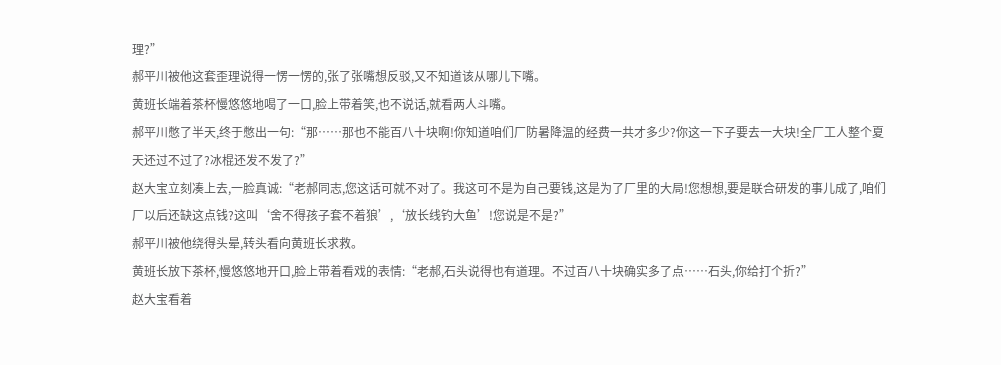理?”
郝平川被他这套歪理说得一愣一愣的,张了张嘴想反驳,又不知道该从哪儿下嘴。
黄班长端着茶杯慢悠悠地喝了一口,脸上带着笑,也不说话,就看两人斗嘴。
郝平川憋了半天,终于憋出一句:“那……那也不能百八十块啊!你知道咱们厂防暑降温的经费一共才多少?你这一下子要去一大块!全厂工人整个夏天还过不过了?冰棍还发不发了?”
赵大宝立刻凑上去,一脸真诚:“老郝同志,您这话可就不对了。我这可不是为自己要钱,这是为了厂里的大局!您想想,要是联合研发的事儿成了,咱们厂以后还缺这点钱?这叫‘舍不得孩子套不着狼’,‘放长线钓大鱼’!您说是不是?”
郝平川被他绕得头晕,转头看向黄班长求救。
黄班长放下茶杯,慢悠悠地开口,脸上带着看戏的表情:“老郝,石头说得也有道理。不过百八十块确实多了点……石头,你给打个折?”
赵大宝看着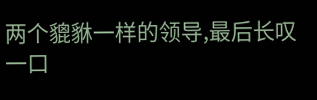两个貔貅一样的领导,最后长叹一口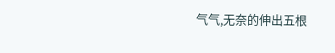气气,无奈的伸出五根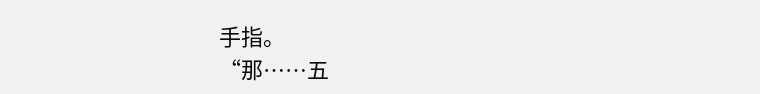手指。
“那……五